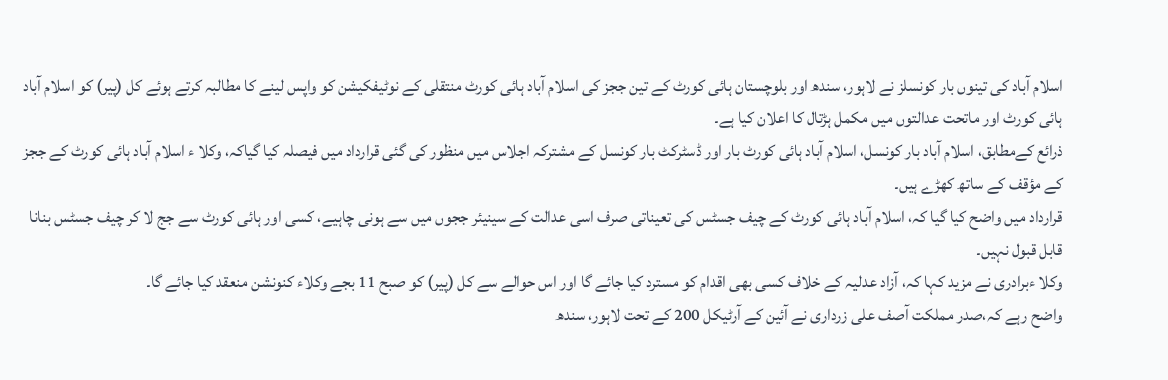اسلام آباد کی تینوں بار کونسلز نے لاہور، سندھ اور بلوچستان ہائی کورٹ کے تین ججز کی اسلام آباد ہائی کورٹ منتقلی کے نوٹیفکیشن کو واپس لینے کا مطالبہ کرتے ہوئے کل (پیر) کو اسلام آباد ہائی کورٹ اور ماتحت عدالتوں میں مکمل ہڑتال کا اعلان کیا ہے۔
ذرائع کےمطابق، اسلام آباد بار کونسل، اسلام آباد ہائی کورٹ بار اور ڈسٹرکٹ بار کونسل کے مشترکہ اجلاس میں منظور کی گئی قرارداد میں فیصلہ کیا گیاکہ، وکلا ء اسلام آباد ہائی کورٹ کے ججز کے مؤقف کے ساتھ کھڑے ہیں۔
قرارداد میں واضح کیا گیا کہ، اسلام آباد ہائی کورٹ کے چیف جسٹس کی تعیناتی صرف اسی عدالت کے سینیئر ججوں میں سے ہونی چاہیے، کسی اور ہائی کورٹ سے جج لا کر چیف جسٹس بنانا قابل قبول نہیں۔
وکلا ءبرادری نے مزید کہا کہ، آزاد عدلیہ کے خلاف کسی بھی اقدام کو مسترد کیا جائے گا اور اس حوالے سے کل (پیر) کو صبح 11 بجے وکلاء کنونشن منعقد کیا جائے گا۔
واضح رہے کہ،صدر مملکت آصف علی زرداری نے آئین کے آرٹیکل 200 کے تحت لاہور، سندھ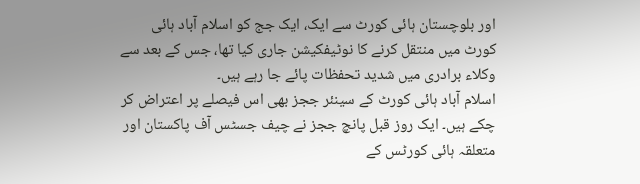اور بلوچستان ہائی کورٹ سے ایک، ایک جج کو اسلام آباد ہائی کورٹ میں منتقل کرنے کا نوٹیفکیشن جاری کیا تھا، جس کے بعد سے وکلاء برادری میں شدید تحفظات پائے جا رہے ہیں۔
اسلام آباد ہائی کورٹ کے سینئر ججز بھی اس فیصلے پر اعتراض کر چکے ہیں۔ ایک روز قبل پانچ ججز نے چیف جسٹس آف پاکستان اور متعلقہ ہائی کورٹس کے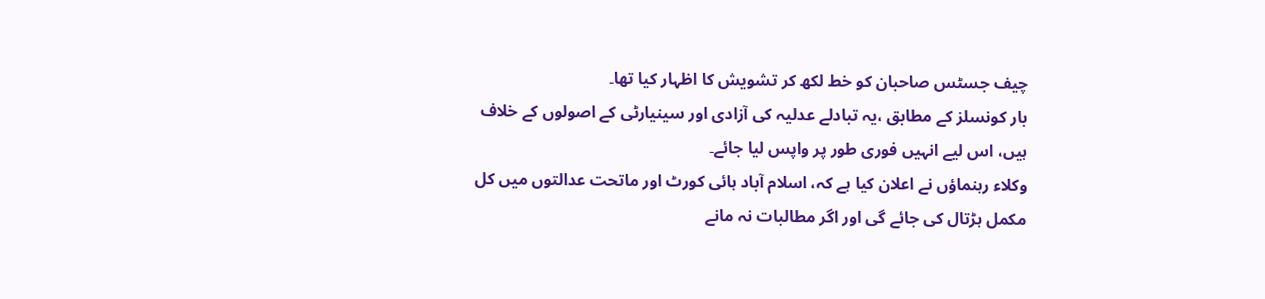چیف جسٹس صاحبان کو خط لکھ کر تشویش کا اظہار کیا تھا۔
بار کونسلز کے مطابق ،یہ تبادلے عدلیہ کی آزادی اور سینیارٹی کے اصولوں کے خلاف ہیں، اس لیے انہیں فوری طور پر واپس لیا جائے۔
وکلاء رہنماؤں نے اعلان کیا ہے کہ، اسلام آباد ہائی کورٹ اور ماتحت عدالتوں میں کل مکمل ہڑتال کی جائے گی اور اگر مطالبات نہ مانے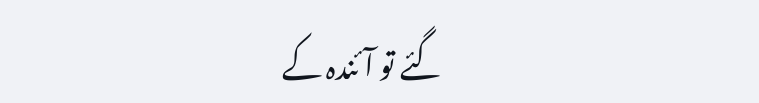گئے تو آئندہ کے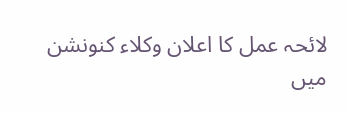لائحہ عمل کا اعلان وکلاء کنونشن میں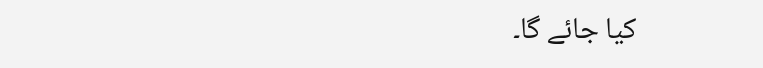کیا جائے گا۔